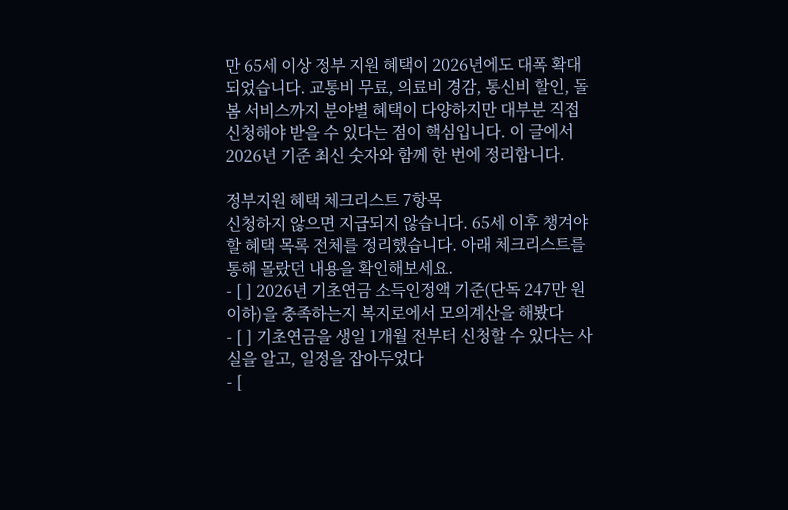만 65세 이상 정부 지원 혜택이 2026년에도 대폭 확대되었습니다. 교통비 무료, 의료비 경감, 통신비 할인, 돌봄 서비스까지 분야별 혜택이 다양하지만 대부분 직접 신청해야 받을 수 있다는 점이 핵심입니다. 이 글에서 2026년 기준 최신 숫자와 함께 한 번에 정리합니다.

정부지원 혜택 체크리스트 7항목
신청하지 않으면 지급되지 않습니다. 65세 이후 챙겨야 할 혜택 목록 전체를 정리했습니다. 아래 체크리스트를 통해 몰랐던 내용을 확인해보세요.
- [ ] 2026년 기초연금 소득인정액 기준(단독 247만 원 이하)을 충족하는지 복지로에서 모의계산을 해봤다
- [ ] 기초연금을 생일 1개월 전부터 신청할 수 있다는 사실을 알고, 일정을 잡아두었다
- [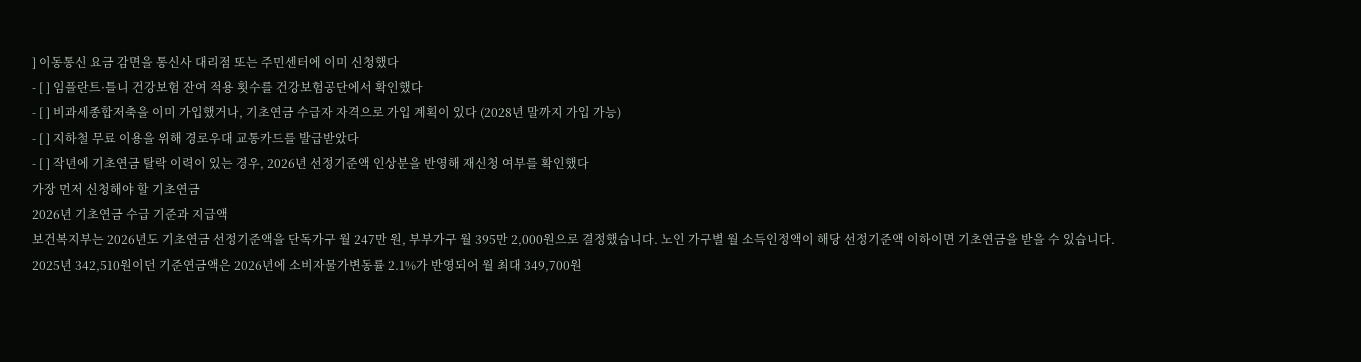] 이동통신 요금 감면을 통신사 대리점 또는 주민센터에 이미 신청했다
- [ ] 임플란트·틀니 건강보험 잔여 적용 횟수를 건강보험공단에서 확인했다
- [ ] 비과세종합저축을 이미 가입했거나, 기초연금 수급자 자격으로 가입 계획이 있다 (2028년 말까지 가입 가능)
- [ ] 지하철 무료 이용을 위해 경로우대 교통카드를 발급받았다
- [ ] 작년에 기초연금 탈락 이력이 있는 경우, 2026년 선정기준액 인상분을 반영해 재신청 여부를 확인했다
가장 먼저 신청해야 할 기초연금
2026년 기초연금 수급 기준과 지급액
보건복지부는 2026년도 기초연금 선정기준액을 단독가구 월 247만 원, 부부가구 월 395만 2,000원으로 결정했습니다. 노인 가구별 월 소득인정액이 해당 선정기준액 이하이면 기초연금을 받을 수 있습니다.
2025년 342,510원이던 기준연금액은 2026년에 소비자물가변동률 2.1%가 반영되어 월 최대 349,700원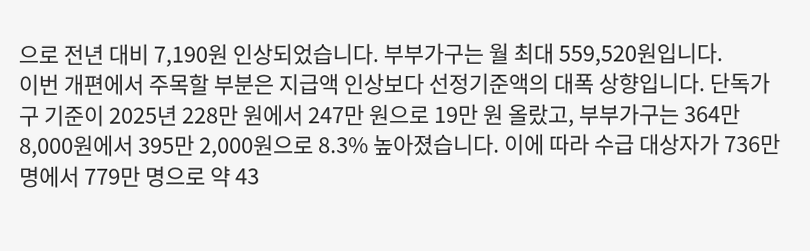으로 전년 대비 7,190원 인상되었습니다. 부부가구는 월 최대 559,520원입니다.
이번 개편에서 주목할 부분은 지급액 인상보다 선정기준액의 대폭 상향입니다. 단독가구 기준이 2025년 228만 원에서 247만 원으로 19만 원 올랐고, 부부가구는 364만 8,000원에서 395만 2,000원으로 8.3% 높아졌습니다. 이에 따라 수급 대상자가 736만 명에서 779만 명으로 약 43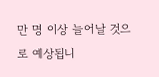만 명 이상 늘어날 것으로 예상됩니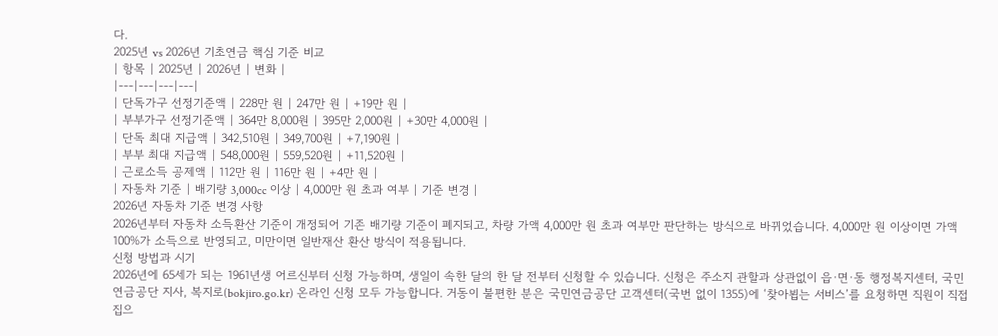다.
2025년 vs 2026년 기초연금 핵심 기준 비교
| 항목 | 2025년 | 2026년 | 변화 |
|---|---|---|---|
| 단독가구 선정기준액 | 228만 원 | 247만 원 | +19만 원 |
| 부부가구 선정기준액 | 364만 8,000원 | 395만 2,000원 | +30만 4,000원 |
| 단독 최대 지급액 | 342,510원 | 349,700원 | +7,190원 |
| 부부 최대 지급액 | 548,000원 | 559,520원 | +11,520원 |
| 근로소득 공제액 | 112만 원 | 116만 원 | +4만 원 |
| 자동차 기준 | 배기량 3,000cc 이상 | 4,000만 원 초과 여부 | 기준 변경 |
2026년 자동차 기준 변경 사항
2026년부터 자동차 소득환산 기준이 개정되어 기존 배기량 기준이 폐지되고, 차량 가액 4,000만 원 초과 여부만 판단하는 방식으로 바뀌었습니다. 4,000만 원 이상이면 가액 100%가 소득으로 반영되고, 미만이면 일반재산 환산 방식이 적용됩니다.
신청 방법과 시기
2026년에 65세가 되는 1961년생 어르신부터 신청 가능하며, 생일이 속한 달의 한 달 전부터 신청할 수 있습니다. 신청은 주소지 관할과 상관없이 읍·면·동 행정복지센터, 국민연금공단 지사, 복지로(bokjiro.go.kr) 온라인 신청 모두 가능합니다. 거동이 불편한 분은 국민연금공단 고객센터(국번 없이 1355)에 ‘찾아뵙는 서비스’를 요청하면 직원이 직접 집으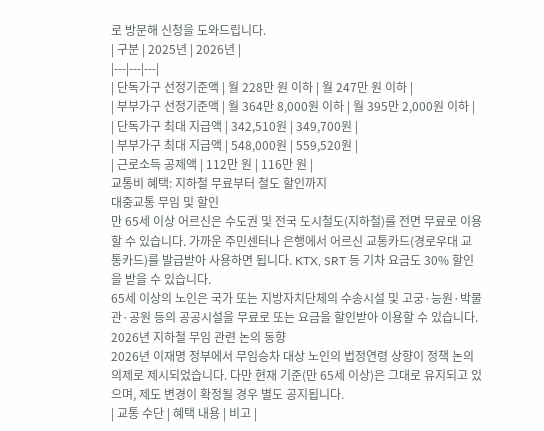로 방문해 신청을 도와드립니다.
| 구분 | 2025년 | 2026년 |
|---|---|---|
| 단독가구 선정기준액 | 월 228만 원 이하 | 월 247만 원 이하 |
| 부부가구 선정기준액 | 월 364만 8,000원 이하 | 월 395만 2,000원 이하 |
| 단독가구 최대 지급액 | 342,510원 | 349,700원 |
| 부부가구 최대 지급액 | 548,000원 | 559,520원 |
| 근로소득 공제액 | 112만 원 | 116만 원 |
교통비 혜택: 지하철 무료부터 철도 할인까지
대중교통 무임 및 할인
만 65세 이상 어르신은 수도권 및 전국 도시철도(지하철)를 전면 무료로 이용할 수 있습니다. 가까운 주민센터나 은행에서 어르신 교통카드(경로우대 교통카드)를 발급받아 사용하면 됩니다. KTX, SRT 등 기차 요금도 30% 할인을 받을 수 있습니다.
65세 이상의 노인은 국가 또는 지방자치단체의 수송시설 및 고궁·능원·박물관·공원 등의 공공시설을 무료로 또는 요금을 할인받아 이용할 수 있습니다.
2026년 지하철 무임 관련 논의 동향
2026년 이재명 정부에서 무임승차 대상 노인의 법정연령 상향이 정책 논의 의제로 제시되었습니다. 다만 현재 기준(만 65세 이상)은 그대로 유지되고 있으며, 제도 변경이 확정될 경우 별도 공지됩니다.
| 교통 수단 | 혜택 내용 | 비고 |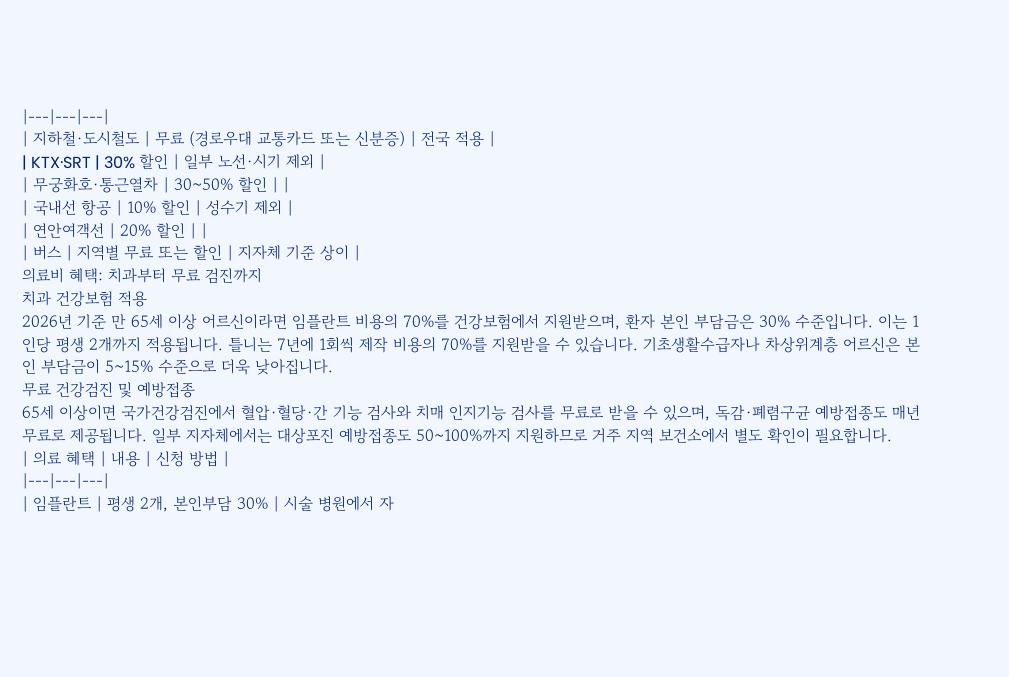|---|---|---|
| 지하철·도시철도 | 무료 (경로우대 교통카드 또는 신분증) | 전국 적용 |
| KTX·SRT | 30% 할인 | 일부 노선·시기 제외 |
| 무궁화호·통근열차 | 30~50% 할인 | |
| 국내선 항공 | 10% 할인 | 성수기 제외 |
| 연안여객선 | 20% 할인 | |
| 버스 | 지역별 무료 또는 할인 | 지자체 기준 상이 |
의료비 혜택: 치과부터 무료 검진까지
치과 건강보험 적용
2026년 기준 만 65세 이상 어르신이라면 임플란트 비용의 70%를 건강보험에서 지원받으며, 환자 본인 부담금은 30% 수준입니다. 이는 1인당 평생 2개까지 적용됩니다. 틀니는 7년에 1회씩 제작 비용의 70%를 지원받을 수 있습니다. 기초생활수급자나 차상위계층 어르신은 본인 부담금이 5~15% 수준으로 더욱 낮아집니다.
무료 건강검진 및 예방접종
65세 이상이면 국가건강검진에서 혈압·혈당·간 기능 검사와 치매 인지기능 검사를 무료로 받을 수 있으며, 독감·폐렴구균 예방접종도 매년 무료로 제공됩니다. 일부 지자체에서는 대상포진 예방접종도 50~100%까지 지원하므로 거주 지역 보건소에서 별도 확인이 필요합니다.
| 의료 혜택 | 내용 | 신청 방법 |
|---|---|---|
| 임플란트 | 평생 2개, 본인부담 30% | 시술 병원에서 자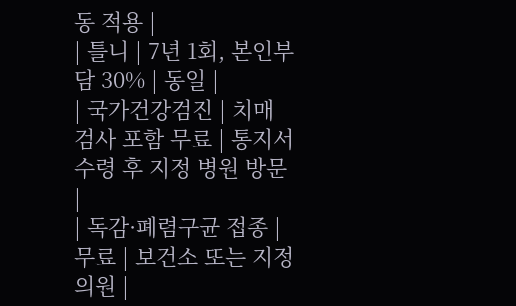동 적용 |
| 틀니 | 7년 1회, 본인부담 30% | 동일 |
| 국가건강검진 | 치매 검사 포함 무료 | 통지서 수령 후 지정 병원 방문 |
| 독감·폐렴구균 접종 | 무료 | 보건소 또는 지정 의원 |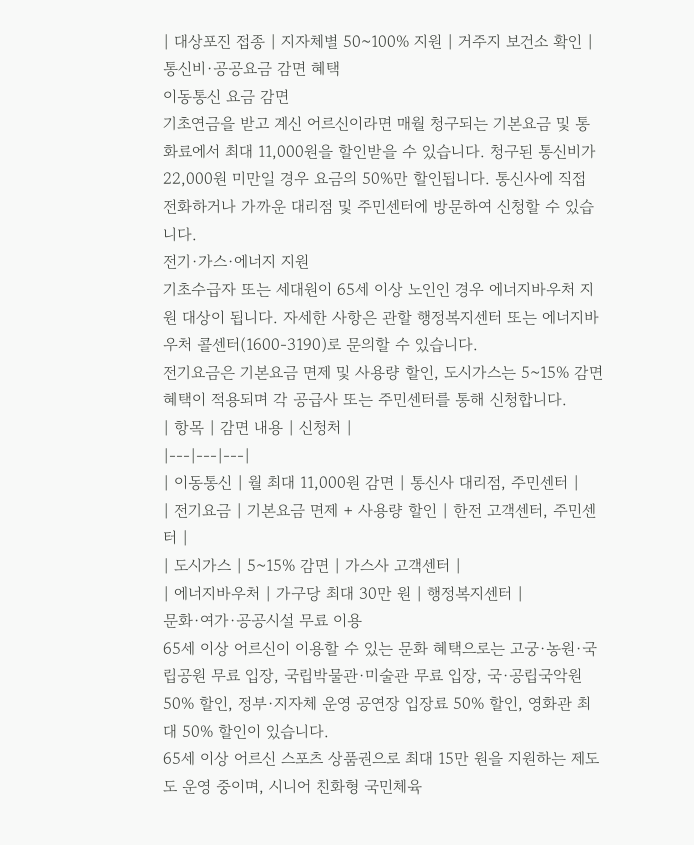| 대상포진 접종 | 지자체별 50~100% 지원 | 거주지 보건소 확인 |
통신비·공공요금 감면 혜택
이동통신 요금 감면
기초연금을 받고 계신 어르신이라면 매월 청구되는 기본요금 및 통화료에서 최대 11,000원을 할인받을 수 있습니다. 청구된 통신비가 22,000원 미만일 경우 요금의 50%만 할인됩니다. 통신사에 직접 전화하거나 가까운 대리점 및 주민센터에 방문하여 신청할 수 있습니다.
전기·가스·에너지 지원
기초수급자 또는 세대원이 65세 이상 노인인 경우 에너지바우처 지원 대상이 됩니다. 자세한 사항은 관할 행정복지센터 또는 에너지바우처 콜센터(1600-3190)로 문의할 수 있습니다.
전기요금은 기본요금 면제 및 사용량 할인, 도시가스는 5~15% 감면 혜택이 적용되며 각 공급사 또는 주민센터를 통해 신청합니다.
| 항목 | 감면 내용 | 신청처 |
|---|---|---|
| 이동통신 | 월 최대 11,000원 감면 | 통신사 대리점, 주민센터 |
| 전기요금 | 기본요금 면제 + 사용량 할인 | 한전 고객센터, 주민센터 |
| 도시가스 | 5~15% 감면 | 가스사 고객센터 |
| 에너지바우처 | 가구당 최대 30만 원 | 행정복지센터 |
문화·여가·공공시설 무료 이용
65세 이상 어르신이 이용할 수 있는 문화 혜택으로는 고궁·농원·국립공원 무료 입장, 국립박물관·미술관 무료 입장, 국·공립국악원 50% 할인, 정부·지자체 운영 공연장 입장료 50% 할인, 영화관 최대 50% 할인이 있습니다.
65세 이상 어르신 스포츠 상품권으로 최대 15만 원을 지원하는 제도도 운영 중이며, 시니어 친화형 국민체육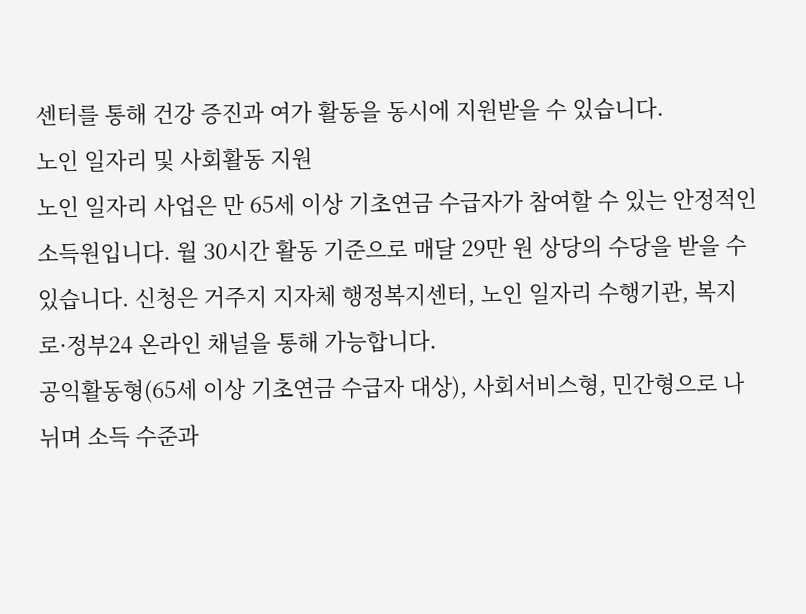센터를 통해 건강 증진과 여가 활동을 동시에 지원받을 수 있습니다.
노인 일자리 및 사회활동 지원
노인 일자리 사업은 만 65세 이상 기초연금 수급자가 참여할 수 있는 안정적인 소득원입니다. 월 30시간 활동 기준으로 매달 29만 원 상당의 수당을 받을 수 있습니다. 신청은 거주지 지자체 행정복지센터, 노인 일자리 수행기관, 복지로·정부24 온라인 채널을 통해 가능합니다.
공익활동형(65세 이상 기초연금 수급자 대상), 사회서비스형, 민간형으로 나뉘며 소득 수준과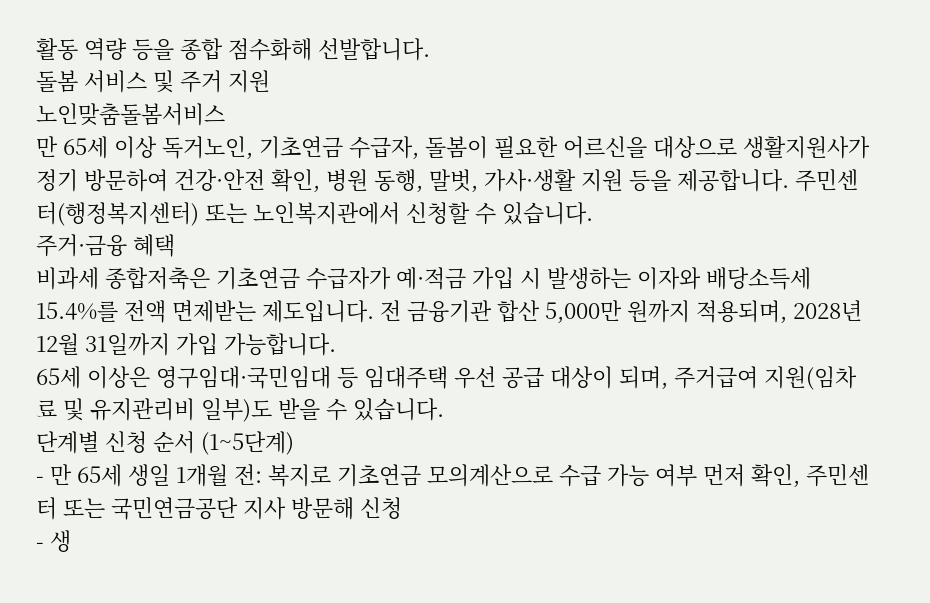활동 역량 등을 종합 점수화해 선발합니다.
돌봄 서비스 및 주거 지원
노인맞춤돌봄서비스
만 65세 이상 독거노인, 기초연금 수급자, 돌봄이 필요한 어르신을 대상으로 생활지원사가 정기 방문하여 건강·안전 확인, 병원 동행, 말벗, 가사·생활 지원 등을 제공합니다. 주민센터(행정복지센터) 또는 노인복지관에서 신청할 수 있습니다.
주거·금융 혜택
비과세 종합저축은 기초연금 수급자가 예·적금 가입 시 발생하는 이자와 배당소득세 15.4%를 전액 면제받는 제도입니다. 전 금융기관 합산 5,000만 원까지 적용되며, 2028년 12월 31일까지 가입 가능합니다.
65세 이상은 영구임대·국민임대 등 임대주택 우선 공급 대상이 되며, 주거급여 지원(임차료 및 유지관리비 일부)도 받을 수 있습니다.
단계별 신청 순서 (1~5단계)
- 만 65세 생일 1개월 전: 복지로 기초연금 모의계산으로 수급 가능 여부 먼저 확인, 주민센터 또는 국민연금공단 지사 방문해 신청
- 생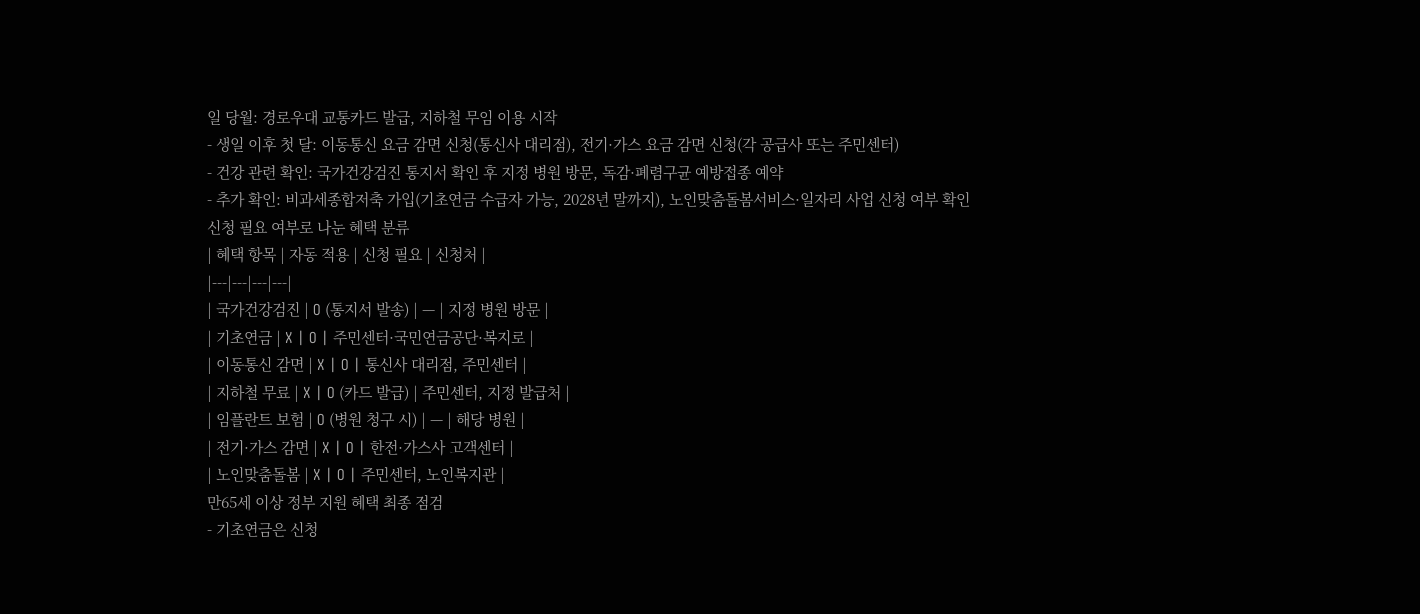일 당월: 경로우대 교통카드 발급, 지하철 무임 이용 시작
- 생일 이후 첫 달: 이동통신 요금 감면 신청(통신사 대리점), 전기·가스 요금 감면 신청(각 공급사 또는 주민센터)
- 건강 관련 확인: 국가건강검진 통지서 확인 후 지정 병원 방문, 독감·폐렴구균 예방접종 예약
- 추가 확인: 비과세종합저축 가입(기초연금 수급자 가능, 2028년 말까지), 노인맞춤돌봄서비스·일자리 사업 신청 여부 확인
신청 필요 여부로 나눈 혜택 분류
| 혜택 항목 | 자동 적용 | 신청 필요 | 신청처 |
|---|---|---|---|
| 국가건강검진 | O (통지서 발송) | — | 지정 병원 방문 |
| 기초연금 | X | O | 주민센터·국민연금공단·복지로 |
| 이동통신 감면 | X | O | 통신사 대리점, 주민센터 |
| 지하철 무료 | X | O (카드 발급) | 주민센터, 지정 발급처 |
| 임플란트 보험 | O (병원 청구 시) | — | 해당 병원 |
| 전기·가스 감면 | X | O | 한전·가스사 고객센터 |
| 노인맞춤돌봄 | X | O | 주민센터, 노인복지관 |
만65세 이상 정부 지원 혜택 최종 점검
- 기초연금은 신청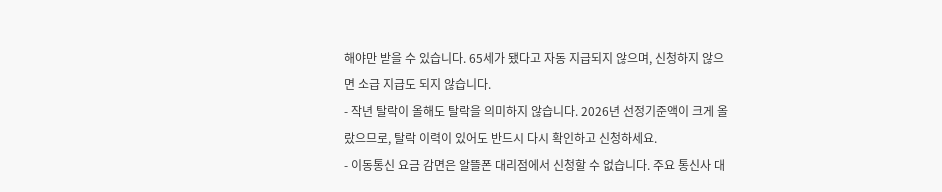해야만 받을 수 있습니다. 65세가 됐다고 자동 지급되지 않으며, 신청하지 않으면 소급 지급도 되지 않습니다.
- 작년 탈락이 올해도 탈락을 의미하지 않습니다. 2026년 선정기준액이 크게 올랐으므로, 탈락 이력이 있어도 반드시 다시 확인하고 신청하세요.
- 이동통신 요금 감면은 알뜰폰 대리점에서 신청할 수 없습니다. 주요 통신사 대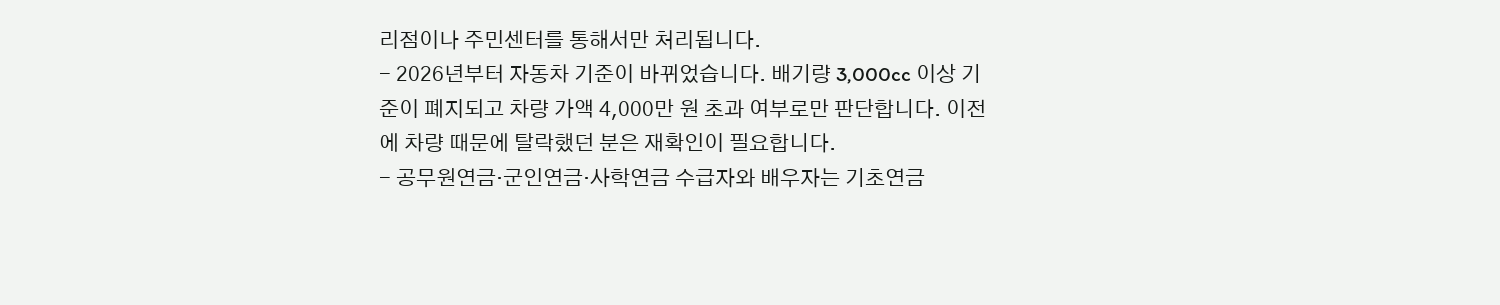리점이나 주민센터를 통해서만 처리됩니다.
- 2026년부터 자동차 기준이 바뀌었습니다. 배기량 3,000cc 이상 기준이 폐지되고 차량 가액 4,000만 원 초과 여부로만 판단합니다. 이전에 차량 때문에 탈락했던 분은 재확인이 필요합니다.
- 공무원연금·군인연금·사학연금 수급자와 배우자는 기초연금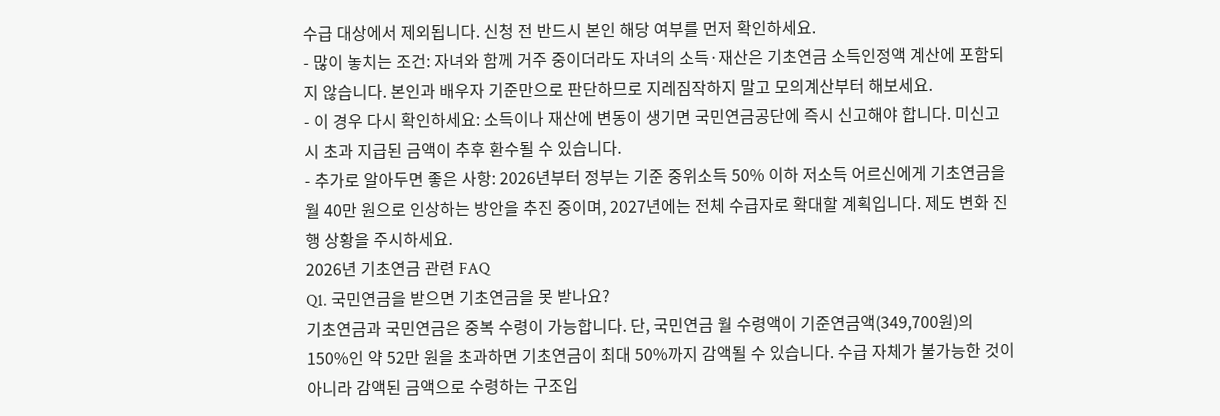수급 대상에서 제외됩니다. 신청 전 반드시 본인 해당 여부를 먼저 확인하세요.
- 많이 놓치는 조건: 자녀와 함께 거주 중이더라도 자녀의 소득·재산은 기초연금 소득인정액 계산에 포함되지 않습니다. 본인과 배우자 기준만으로 판단하므로 지레짐작하지 말고 모의계산부터 해보세요.
- 이 경우 다시 확인하세요: 소득이나 재산에 변동이 생기면 국민연금공단에 즉시 신고해야 합니다. 미신고 시 초과 지급된 금액이 추후 환수될 수 있습니다.
- 추가로 알아두면 좋은 사항: 2026년부터 정부는 기준 중위소득 50% 이하 저소득 어르신에게 기초연금을 월 40만 원으로 인상하는 방안을 추진 중이며, 2027년에는 전체 수급자로 확대할 계획입니다. 제도 변화 진행 상황을 주시하세요.
2026년 기초연금 관련 FAQ
Q1. 국민연금을 받으면 기초연금을 못 받나요?
기초연금과 국민연금은 중복 수령이 가능합니다. 단, 국민연금 월 수령액이 기준연금액(349,700원)의 150%인 약 52만 원을 초과하면 기초연금이 최대 50%까지 감액될 수 있습니다. 수급 자체가 불가능한 것이 아니라 감액된 금액으로 수령하는 구조입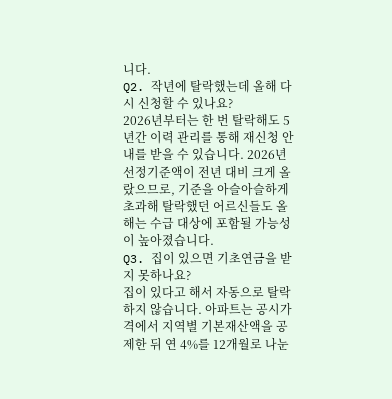니다.
Q2. 작년에 탈락했는데 올해 다시 신청할 수 있나요?
2026년부터는 한 번 탈락해도 5년간 이력 관리를 통해 재신청 안내를 받을 수 있습니다. 2026년 선정기준액이 전년 대비 크게 올랐으므로, 기준을 아슬아슬하게 초과해 탈락했던 어르신들도 올해는 수급 대상에 포함될 가능성이 높아졌습니다.
Q3. 집이 있으면 기초연금을 받지 못하나요?
집이 있다고 해서 자동으로 탈락하지 않습니다. 아파트는 공시가격에서 지역별 기본재산액을 공제한 뒤 연 4%를 12개월로 나눈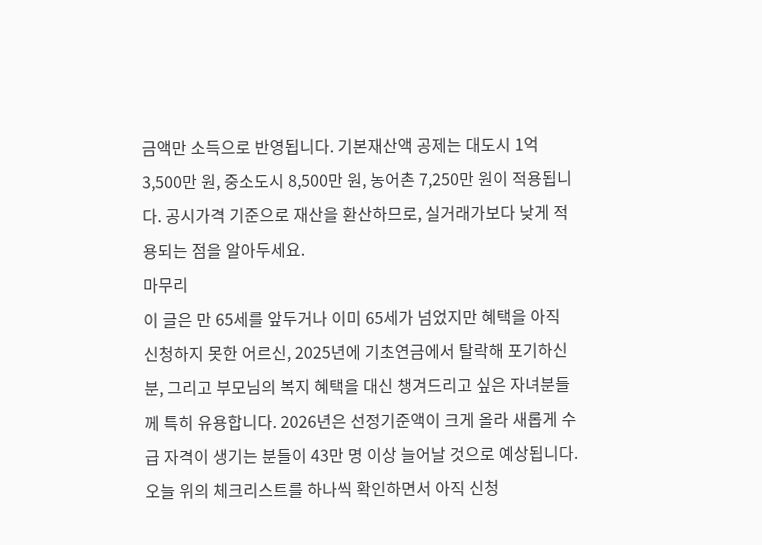금액만 소득으로 반영됩니다. 기본재산액 공제는 대도시 1억 3,500만 원, 중소도시 8,500만 원, 농어촌 7,250만 원이 적용됩니다. 공시가격 기준으로 재산을 환산하므로, 실거래가보다 낮게 적용되는 점을 알아두세요.
마무리
이 글은 만 65세를 앞두거나 이미 65세가 넘었지만 혜택을 아직 신청하지 못한 어르신, 2025년에 기초연금에서 탈락해 포기하신 분, 그리고 부모님의 복지 혜택을 대신 챙겨드리고 싶은 자녀분들께 특히 유용합니다. 2026년은 선정기준액이 크게 올라 새롭게 수급 자격이 생기는 분들이 43만 명 이상 늘어날 것으로 예상됩니다. 오늘 위의 체크리스트를 하나씩 확인하면서 아직 신청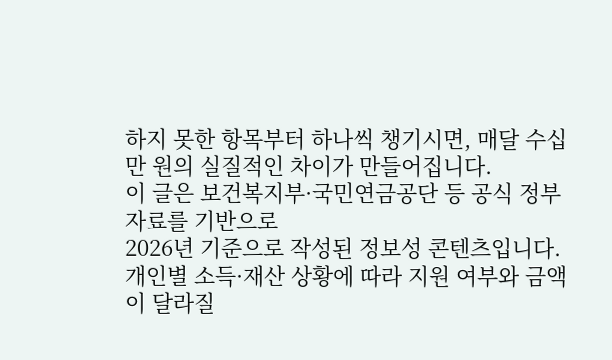하지 못한 항목부터 하나씩 챙기시면, 매달 수십만 원의 실질적인 차이가 만들어집니다.
이 글은 보건복지부·국민연금공단 등 공식 정부 자료를 기반으로
2026년 기준으로 작성된 정보성 콘텐츠입니다.
개인별 소득·재산 상황에 따라 지원 여부와 금액이 달라질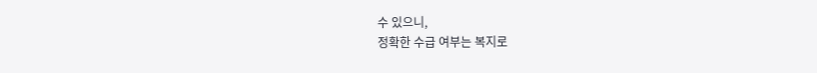수 있으니,
정확한 수급 여부는 복지로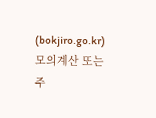(bokjiro.go.kr) 모의계산 또는 주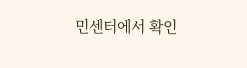민센터에서 확인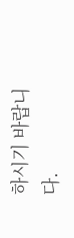하시기 바랍니다.